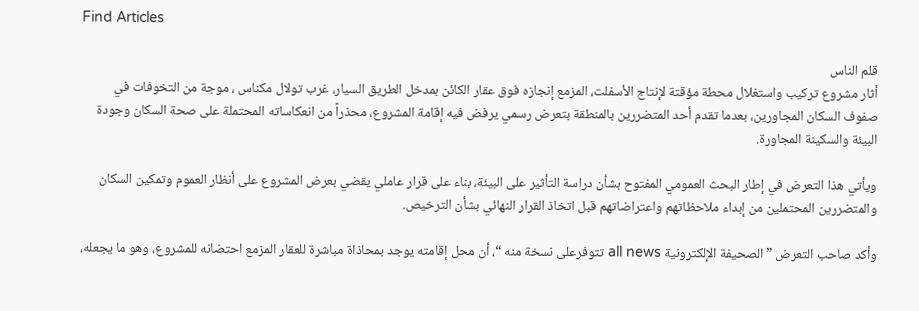Find Articles

قلم الناس
أثار مشروع تركيب واستغلال محطة مؤقتة لإنتاج الأسفلت، المزمع إنجازه فوق عقار الكائن بمدخل الطريق السيار، غرب تولال مكناس ، موجة من التخوفات في صفوف السكان المجاورين، بعدما تقدم أحد المتضررين بالمنطقة بتعرض رسمي يرفض فيه إقامة المشروع، محذراً من انعكاساته المحتملة على صحة السكان وجودة البيئة والسكينة المجاورة.

ويأتي هذا التعرض في إطار البحث العمومي المفتوح بشأن دراسة التأثير على البيئة، بناء على قرار عاملي يقضي بعرض المشروع على أنظار العموم وتمكين السكان والمتضررين المحتملين من إبداء ملاحظاتهم واعتراضاتهم قبل اتخاذ القرار النهائي بشأن الترخيص.

وأكد صاحب التعرض ” الصحيفة الإلكترونية all news تتوفرعلى نسخة منه “، أن محل إقامته يوجد بمحاذاة مباشرة للعقار المزمع احتضانه للمشروع، وهو ما يجعله،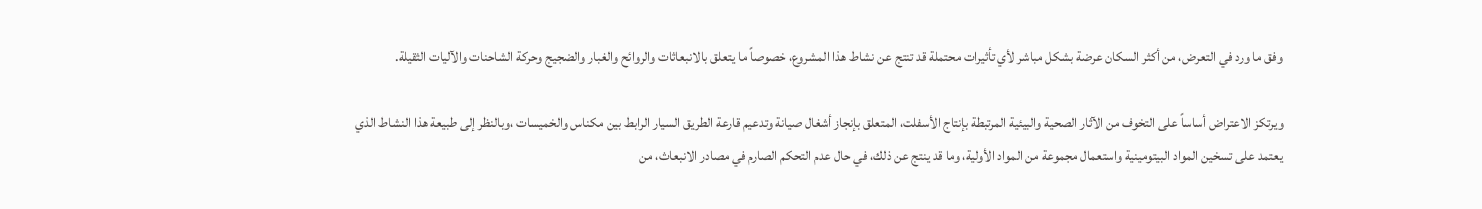وفق ما ورد في التعرض، من أكثر السكان عرضة بشكل مباشر لأي تأثيرات محتملة قد تنتج عن نشاط هذا المشروع، خصوصاً ما يتعلق بالانبعاثات والروائح والغبار والضجيج وحركة الشاحنات والآليات الثقيلة.

ويرتكز الاعتراض أساساً على التخوف من الآثار الصحية والبيئية المرتبطة بإنتاج الأسفلت، المتعلق بإنجاز أشغال صيانة وتدعيم قارعة الطريق السيار الرابط بين مكناس والخميسات ،وبالنظر إلى طبيعة هذا النشاط الذي يعتمد على تسخين المواد البيتومينية واستعمال مجموعة من المواد الأولية، وما قد ينتج عن ذلك، في حال عدم التحكم الصارم في مصادر الانبعاث، من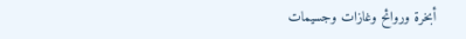أبخرة وروائح وغازات وجسيمات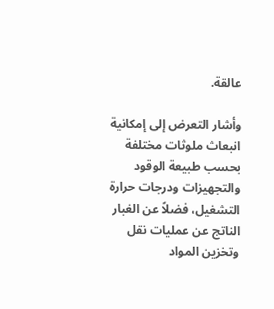عالقة.

وأشار التعرض إلى إمكانية انبعاث ملوثات مختلفة بحسب طبيعة الوقود والتجهيزات ودرجات حرارة التشغيل، فضلاً عن الغبار الناتج عن عمليات نقل وتخزين المواد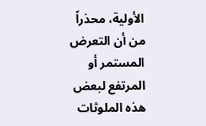الأولية، محذراً من أن التعرض المستمر أو المرتفع لبعض هذه الملوثات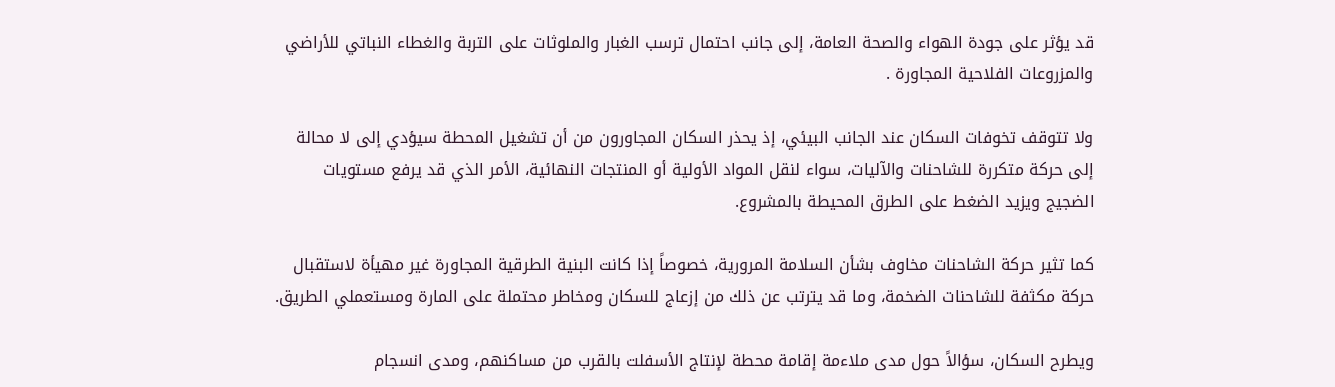قد يؤثر على جودة الهواء والصحة العامة، إلى جانب احتمال ترسب الغبار والملوثات على التربة والغطاء النباتي للأراضي والمزروعات الفلاحية المجاورة .

ولا تتوقف تخوفات السكان عند الجانب البيئي، إذ يحذر السكان المجاورون من أن تشغيل المحطة سيؤدي إلى لا محالة إلى حركة متكررة للشاحنات والآليات، سواء لنقل المواد الأولية أو المنتجات النهائية، الأمر الذي قد يرفع مستويات الضجيج ويزيد الضغط على الطرق المحيطة بالمشروع.

كما تثير حركة الشاحنات مخاوف بشأن السلامة المرورية، خصوصاً إذا كانت البنية الطرقية المجاورة غير مهيأة لاستقبال حركة مكثفة للشاحنات الضخمة، وما قد يترتب عن ذلك من إزعاج للسكان ومخاطر محتملة على المارة ومستعملي الطريق.

ويطرح السكان، سؤالاً حول مدى ملاءمة إقامة محطة لإنتاج الأسفلت بالقرب من مساكنهم، ومدى انسجام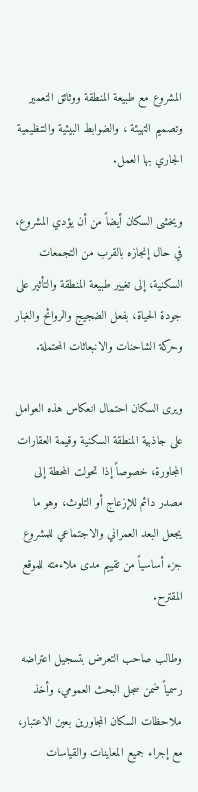المشروع مع طبيعة المنطقة ووثائق التعمير وتصميم التهيئة ، والضوابط البيئية والتنظيمية الجاري بها العمل.

ويخشى السكان أيضاً من أن يؤدي المشروع، في حال إنجازه بالقرب من التجمعات السكنية، إلى تغيير طبيعة المنطقة والتأثير على جودة الحياة، بفعل الضجيج والروائح والغبار وحركة الشاحنات والانبعاثات المحتملة.

ويرى السكان احتمال انعكاس هذه العوامل على جاذبية المنطقة السكنية وقيمة العقارات المجاورة، خصوصاً إذا تحولت المحطة إلى مصدر دائم للإزعاج أو التلوث، وهو ما يجعل البعد العمراني والاجتماعي للمشروع جزء أساسياً من تقييم مدى ملاءمته للموقع المقترح.

وطالب صاحب التعرض بتسجيل اعتراضه رسمياً ضمن سجل البحث العمومي، وأخذ ملاحظات السكان المجاورين بعين الاعتبار، مع إجراء جميع المعاينات والقياسات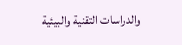والدراسات التقنية والبيئية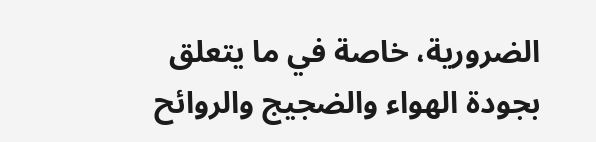الضرورية، خاصة في ما يتعلق بجودة الهواء والضجيج والروائح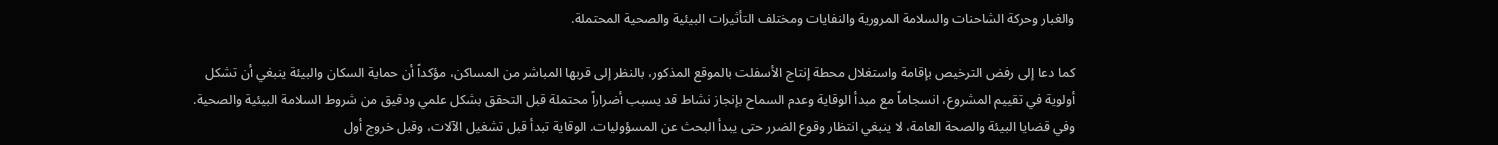والغبار وحركة الشاحنات والسلامة المرورية والنفايات ومختلف التأثيرات البيئية والصحية المحتملة.

كما دعا إلى رفض الترخيص بإقامة واستغلال محطة إنتاج الأسفلت بالموقع المذكور، بالنظر إلى قربها المباشر من المساكن، مؤكداً أن حماية السكان والبيئة ينبغي أن تشكل أولوية في تقييم المشروع، انسجاماً مع مبدأ الوقاية وعدم السماح بإنجاز نشاط قد يسبب أضراراً محتملة قبل التحقق بشكل علمي ودقيق من شروط السلامة البيئية والصحية. وفي قضايا البيئة والصحة العامة، لا ينبغي انتظار وقوع الضرر حتى يبدأ البحث عن المسؤوليات. الوقاية تبدأ قبل تشغيل الآلات، وقبل خروج أول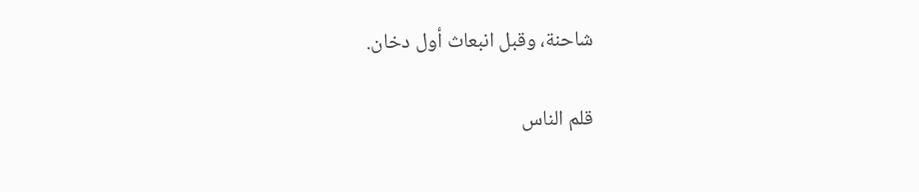شاحنة، وقبل انبعاث أول دخان.

قلم الناس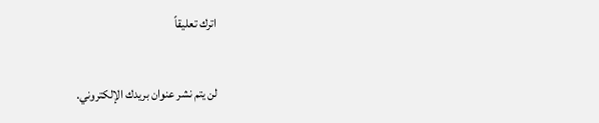اترك تعليقاً

لن يتم نشر عنوان بريدك الإلكتروني.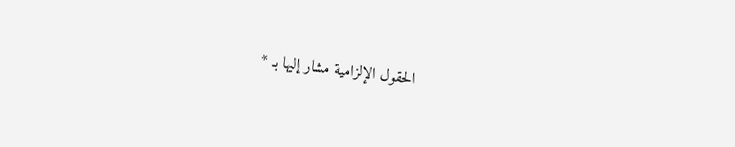الحقول الإلزامية مشار إليها بـ *